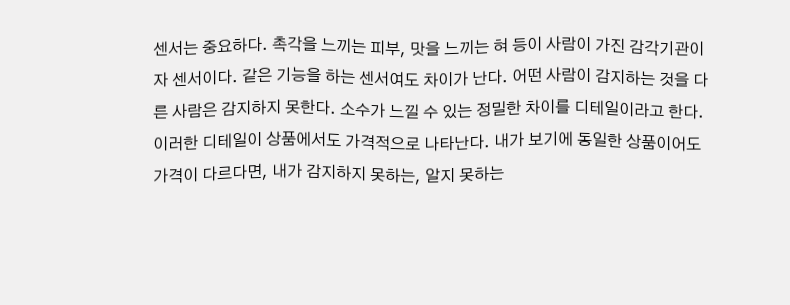센서는 중요하다. 촉각을 느끼는 피부, 맛을 느끼는 혀 등이 사람이 가진 감각기관이자 센서이다. 같은 기능을 하는 센서여도 차이가 난다. 어떤 사람이 감지하는 것을 다른 사람은 감지하지 못한다. 소수가 느낄 수 있는 정밀한 차이를 디테일이라고 한다. 이러한 디테일이 상품에서도 가격적으로 나타난다. 내가 보기에 동일한 상품이어도 가격이 다르다면, 내가 감지하지 못하는, 알지 못하는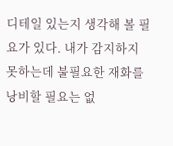디테일 있는지 생각해 볼 필요가 있다. 내가 감지하지 못하는데 불필요한 재화를 낭비할 필요는 없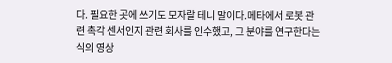다. 필요한 곳에 쓰기도 모자랄 테니 말이다.메타에서 로봇 관련 촉각 센서인지 관련 회사를 인수했고, 그 분야를 연구한다는 식의 영상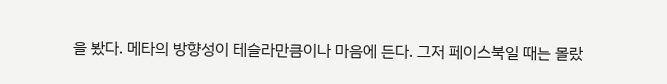을 봤다. 메타의 방향성이 테슬라만큼이나 마음에 든다. 그저 페이스북일 때는 몰랐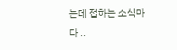는데 접하는 소식마다 ..